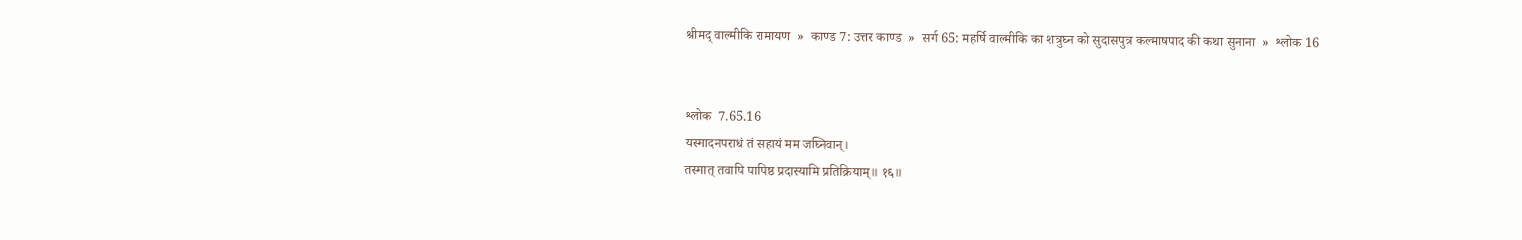श्रीमद् वाल्मीकि रामायण  »  काण्ड 7: उत्तर काण्ड  »  सर्ग 65: महर्षि वाल्मीकि का शत्रुघ्न को सुदासपुत्र कल्माषपाद की कथा सुनाना  »  श्लोक 16


श्लोक  7.65.16
यस्मादनपराधं तं सहायं मम जघ्निवान्।
तस्मात् तवापि पापिष्ठ प्रदास्यामि प्रतिक्रियाम्॥ १६॥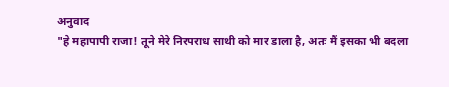अनुवाद
"हे महापापी राजा! तूने मेरे निरपराध साथी को मार डाला है, अतः मैं इसका भी बदला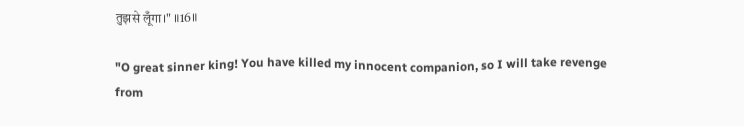तुझसे लूँगा।" ॥16॥

"O great sinner king! You have killed my innocent companion, so I will take revenge from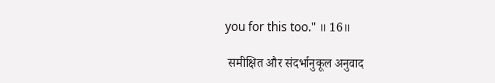you for this too." ॥ 16॥

 समीक्षित और संदर्भानुकूल अनुवाद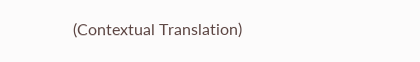(Contextual Translation)